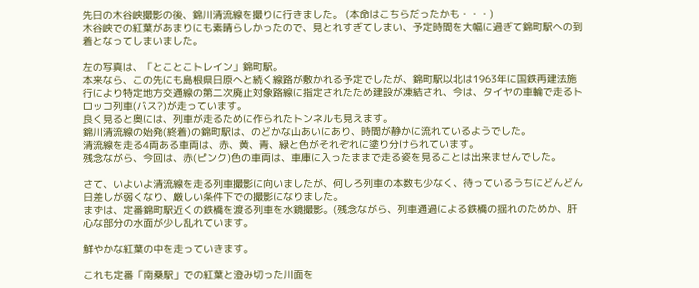先日の木谷峡撮影の後、錦川清流線を撮りに行きました。 (本命はこちらだったかも・・・)
木谷峡での紅葉があまりにも素晴らしかったので、見とれすぎてしまい、予定時間を大幅に過ぎて錦町駅への到着となってしまいました。

左の写真は、「とことこトレイン」錦町駅。
本来なら、この先にも島根県日原へと続く線路が敷かれる予定でしたが、錦町駅以北は1963年に国鉄再建法施行により特定地方交通線の第二次廃止対象路線に指定されたため建設が凍結され、今は、タイヤの車輪で走るトロッコ列車(バス?)が走っています。
良く見ると奥には、列車が走るために作られたトンネルも見えます。
錦川清流線の始発(終着)の錦町駅は、のどかな山あいにあり、時間が静かに流れているようでした。
清流線を走る4両ある車両は、赤、黄、青、緑と色がそれぞれに塗り分けられています。
残念ながら、今回は、赤(ピンク)色の車両は、車庫に入ったままで走る姿を見ることは出来ませんでした。

さて、いよいよ清流線を走る列車撮影に向いましたが、何しろ列車の本数も少なく、待っているうちにどんどん日差しが弱くなり、厳しい条件下での撮影になりました。
まずは、定番錦町駅近くの鉄橋を渡る列車を水鏡撮影。(残念ながら、列車通過による鉄橋の揺れのためか、肝心な部分の水面が少し乱れています。

鮮やかな紅葉の中を走っていきます。

これも定番「南桑駅」での紅葉と澄み切った川面を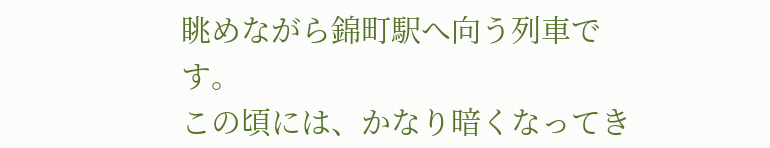眺めながら錦町駅へ向う列車です。
この頃には、かなり暗くなってき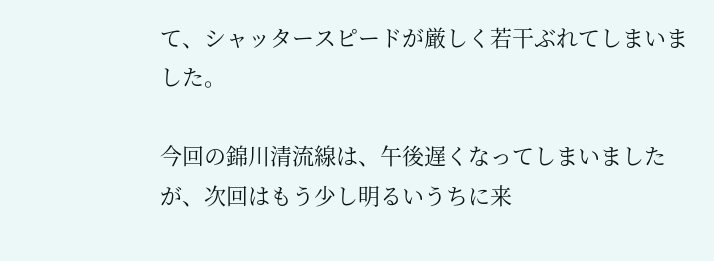て、シャッタースピードが厳しく若干ぶれてしまいました。

今回の錦川清流線は、午後遅くなってしまいましたが、次回はもう少し明るいうちに来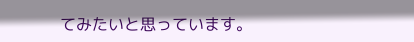てみたいと思っています。